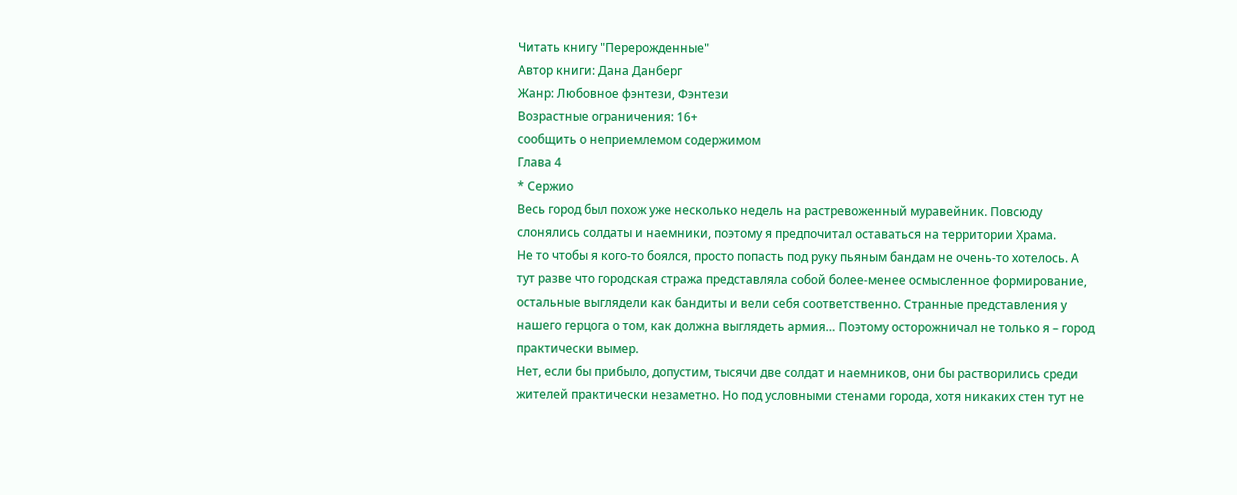Читать книгу "Перерожденные"
Автор книги: Дана Данберг
Жанр: Любовное фэнтези, Фэнтези
Возрастные ограничения: 16+
сообщить о неприемлемом содержимом
Глава 4
* Сержио
Весь город был похож уже несколько недель на растревоженный муравейник. Повсюду слонялись солдаты и наемники, поэтому я предпочитал оставаться на территории Храма.
Не то чтобы я кого-то боялся, просто попасть под руку пьяным бандам не очень-то хотелось. А тут разве что городская стража представляла собой более-менее осмысленное формирование, остальные выглядели как бандиты и вели себя соответственно. Странные представления у нашего герцога о том, как должна выглядеть армия… Поэтому осторожничал не только я – город практически вымер.
Нет, если бы прибыло, допустим, тысячи две солдат и наемников, они бы растворились среди жителей практически незаметно. Но под условными стенами города, хотя никаких стен тут не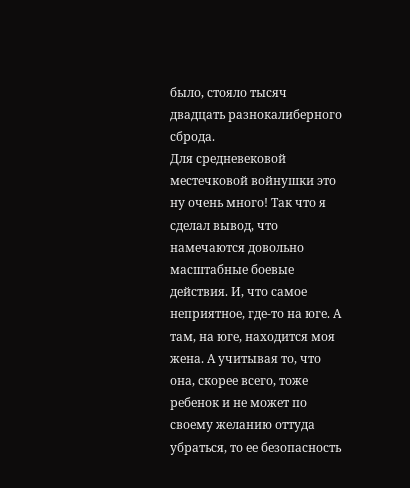было, стояло тысяч двадцать разнокалиберного сброда.
Для средневековой местечковой войнушки это ну очень много! Так что я сделал вывод, что намечаются довольно масштабные боевые действия. И, что самое неприятное, где-то на юге. А там, на юге, находится моя жена. А учитывая то, что она, скорее всего, тоже ребенок и не может по своему желанию оттуда убраться, то ее безопасность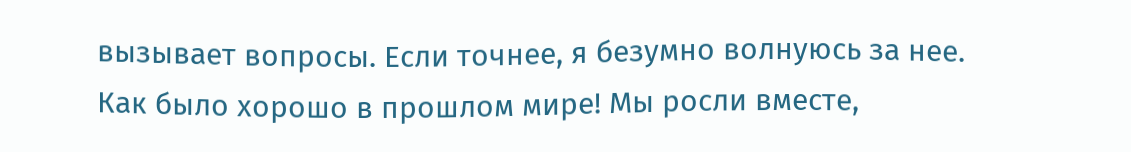вызывает вопросы. Если точнее, я безумно волнуюсь за нее.
Как было хорошо в прошлом мире! Мы росли вместе,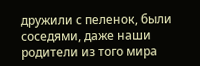дружили с пеленок, были соседями, даже наши родители из того мира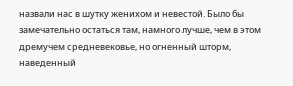назвали нас в шутку женихом и невестой. Было бы замечательно остаться там, намного лучше, чем в этом дремучем средневековье, но огненный шторм, наведенный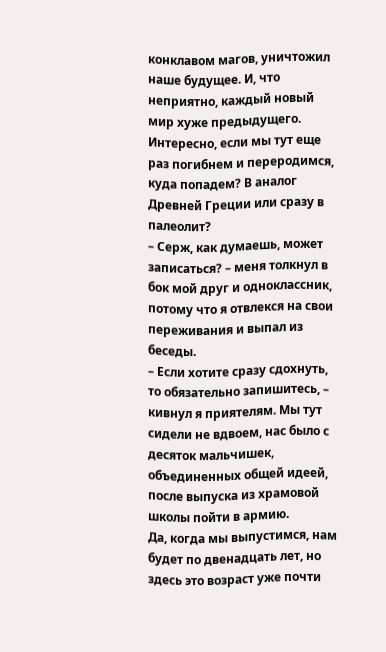конклавом магов, уничтожил наше будущее. И, что неприятно, каждый новый мир хуже предыдущего.
Интересно, если мы тут еще раз погибнем и переродимся, куда попадем? В аналог Древней Греции или сразу в палеолит?
– Серж, как думаешь, может записаться? – меня толкнул в бок мой друг и одноклассник, потому что я отвлекся на свои переживания и выпал из беседы.
– Если хотите сразу сдохнуть, то обязательно запишитесь, – кивнул я приятелям. Мы тут сидели не вдвоем, нас было с десяток мальчишек, объединенных общей идеей, после выпуска из храмовой школы пойти в армию.
Да, когда мы выпустимся, нам будет по двенадцать лет, но здесь это возраст уже почти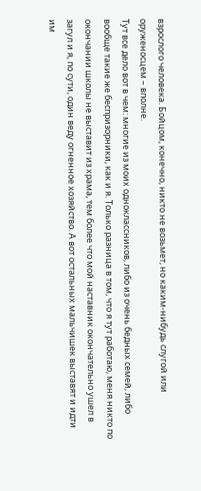взрослого человека. Бойцом, конечно, никто не возьмет, но каким-нибудь слугой или оруженосцем – вполне.
Тут все дело вот в чем: многие из моих одноклассников, либо из очень бедных семей, либо вообще такие же беспризорники, как и я. Только разница в том, что я тут работаю, меня никто по окончании школы не выставит из храма, тем более что мой наставник окончательно ушел в загул и я, по сути, один веду огненное хозяйство. А вот остальных мальчишек выставят и идти им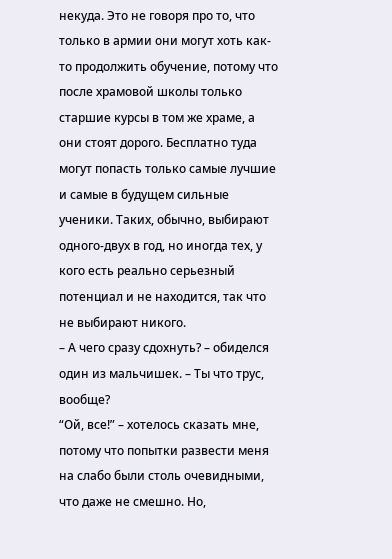некуда. Это не говоря про то, что только в армии они могут хоть как-то продолжить обучение, потому что после храмовой школы только старшие курсы в том же храме, а они стоят дорого. Бесплатно туда могут попасть только самые лучшие и самые в будущем сильные ученики. Таких, обычно, выбирают одного-двух в год, но иногда тех, у кого есть реально серьезный потенциал и не находится, так что не выбирают никого.
– А чего сразу сдохнуть? – обиделся один из мальчишек. – Ты что трус, вообще?
“Ой, все!” – хотелось сказать мне, потому что попытки развести меня на слабо были столь очевидными, что даже не смешно. Но,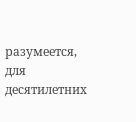разумеется, для десятилетних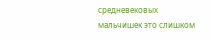средневековых мальчишек это слишком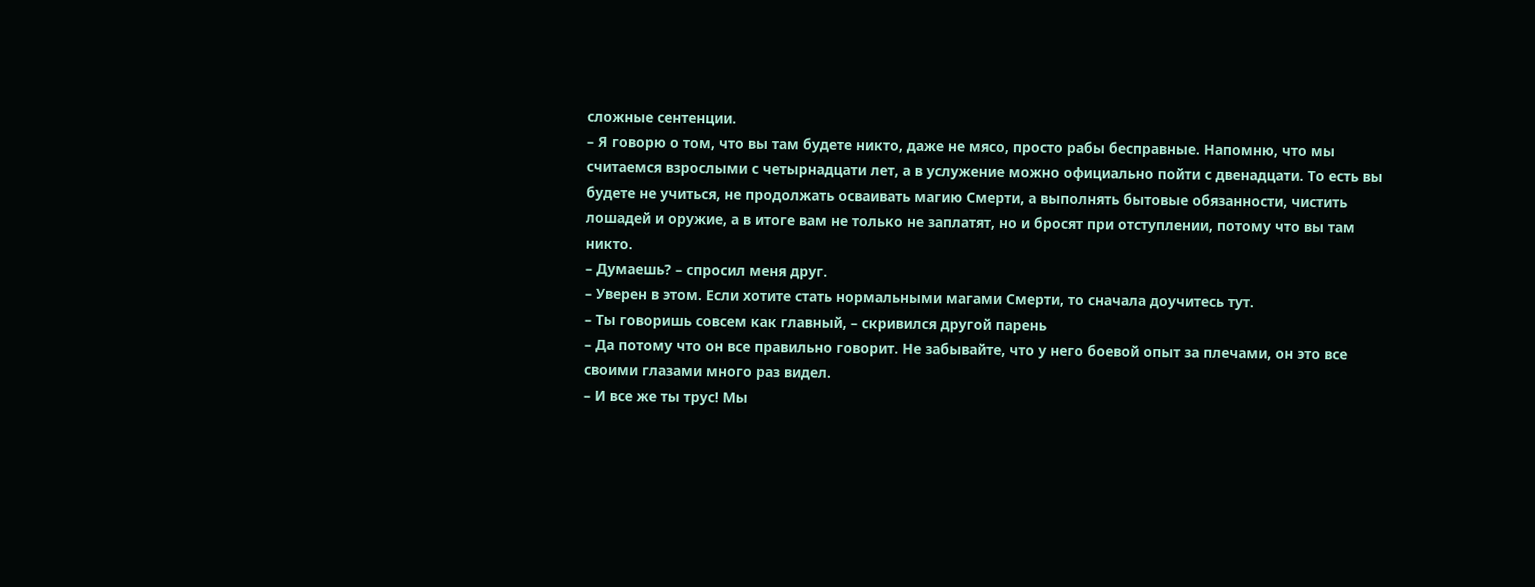сложные сентенции.
– Я говорю о том, что вы там будете никто, даже не мясо, просто рабы бесправные. Напомню, что мы считаемся взрослыми с четырнадцати лет, а в услужение можно официально пойти с двенадцати. То есть вы будете не учиться, не продолжать осваивать магию Смерти, а выполнять бытовые обязанности, чистить лошадей и оружие, а в итоге вам не только не заплатят, но и бросят при отступлении, потому что вы там никто.
– Думаешь? – спросил меня друг.
– Уверен в этом. Если хотите стать нормальными магами Смерти, то сначала доучитесь тут.
– Ты говоришь совсем как главный, – скривился другой парень
– Да потому что он все правильно говорит. Не забывайте, что у него боевой опыт за плечами, он это все своими глазами много раз видел.
– И все же ты трус! Мы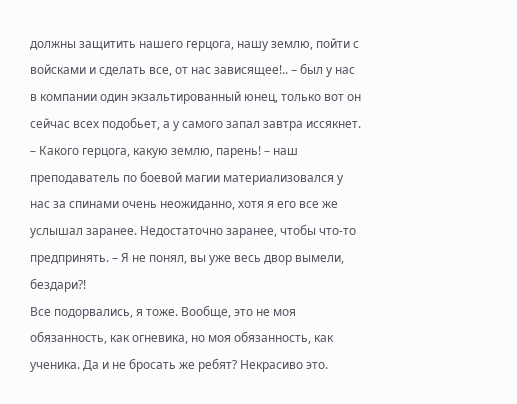должны защитить нашего герцога, нашу землю, пойти с войсками и сделать все, от нас зависящее!.. – был у нас в компании один экзальтированный юнец, только вот он сейчас всех подобьет, а у самого запал завтра иссякнет.
– Какого герцога, какую землю, парень! – наш преподаватель по боевой магии материализовался у нас за спинами очень неожиданно, хотя я его все же услышал заранее. Недостаточно заранее, чтобы что-то предпринять. – Я не понял, вы уже весь двор вымели, бездари?!
Все подорвались, я тоже. Вообще, это не моя обязанность, как огневика, но моя обязанность, как ученика. Да и не бросать же ребят? Некрасиво это.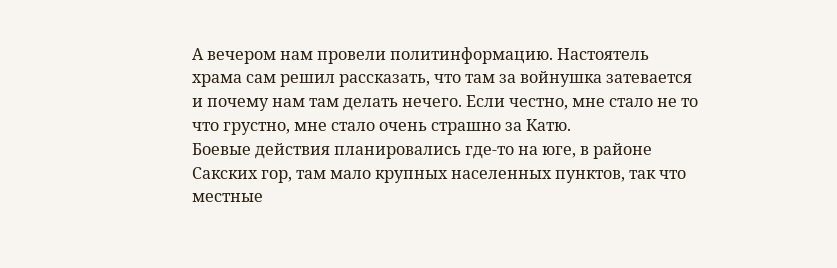А вечером нам провели политинформацию. Настоятель храма сам решил рассказать, что там за войнушка затевается и почему нам там делать нечего. Если честно, мне стало не то что грустно, мне стало очень страшно за Катю.
Боевые действия планировались где-то на юге, в районе Сакских гор, там мало крупных населенных пунктов, так что местные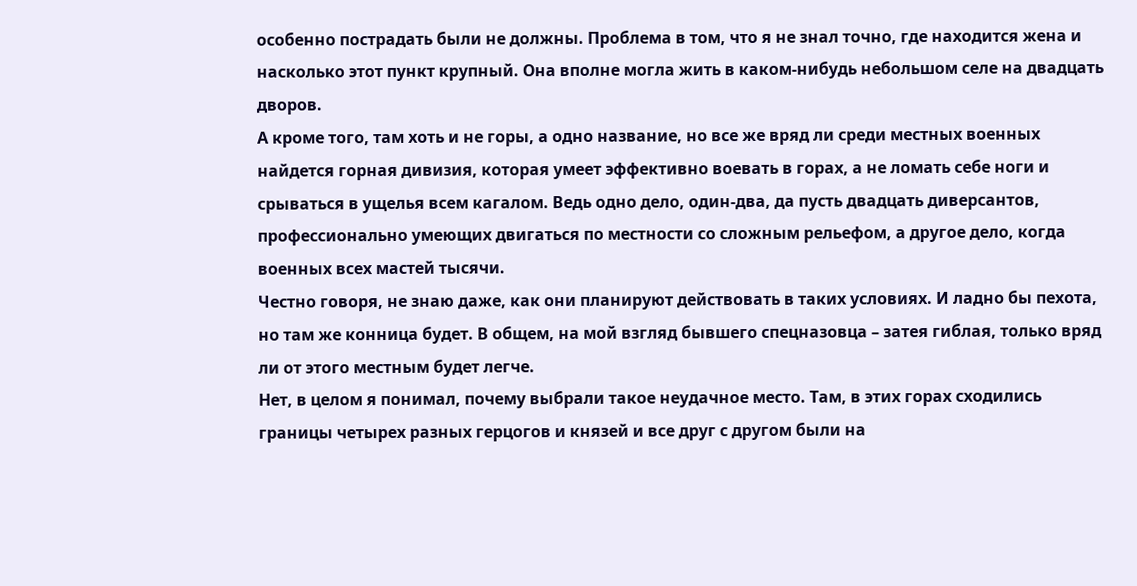особенно пострадать были не должны. Проблема в том, что я не знал точно, где находится жена и насколько этот пункт крупный. Она вполне могла жить в каком-нибудь небольшом селе на двадцать дворов.
А кроме того, там хоть и не горы, а одно название, но все же вряд ли среди местных военных найдется горная дивизия, которая умеет эффективно воевать в горах, а не ломать себе ноги и срываться в ущелья всем кагалом. Ведь одно дело, один-два, да пусть двадцать диверсантов, профессионально умеющих двигаться по местности со сложным рельефом, а другое дело, когда военных всех мастей тысячи.
Честно говоря, не знаю даже, как они планируют действовать в таких условиях. И ладно бы пехота, но там же конница будет. В общем, на мой взгляд бывшего спецназовца – затея гиблая, только вряд ли от этого местным будет легче.
Нет, в целом я понимал, почему выбрали такое неудачное место. Там, в этих горах сходились границы четырех разных герцогов и князей и все друг с другом были на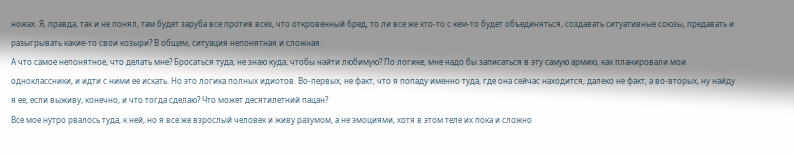ножах. Я, правда, так и не понял, там будет заруба все против всех, что откровенный бред, то ли все же кто-то с кем-то будет объединяться, создавать ситуативные союзы, предавать и разыгрывать какие-то свои козыри? В общем, ситуация непонятная и сложная.
А что самое непонятное, что делать мне? Бросаться туда, не знаю куда, чтобы найти любимую? По логике, мне надо бы записаться в эту самую армию, как планировали мои одноклассники, и идти с ними ее искать. Но это логика полных идиотов. Во-первых, не факт, что я попаду именно туда, где она сейчас находится, далеко не факт, а во-вторых, ну найду я ее, если выживу, конечно, и что тогда сделаю? Что может десятилетний пацан?
Все мое нутро рвалось туда, к ней, но я все же взрослый человек и живу разумом, а не эмоциями, хотя в этом теле их пока и сложно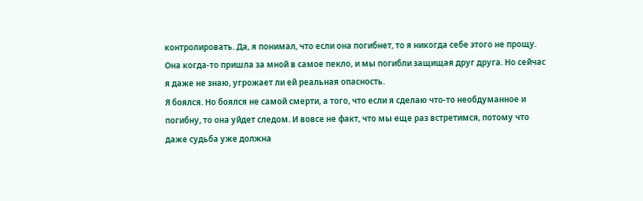контролировать. Да, я понимал, что если она погибнет, то я никогда себе этого не прощу. Она когда-то пришла за мной в самое пекло, и мы погибли защищая друг друга. Но сейчас я даже не знаю, угрожает ли ей реальная опасность.
Я боялся. Но боялся не самой смерти, а того, что если я сделаю что-то необдуманное и погибну, то она уйдет следом. И вовсе не факт, что мы еще раз встретимся, потому что даже судьба уже должна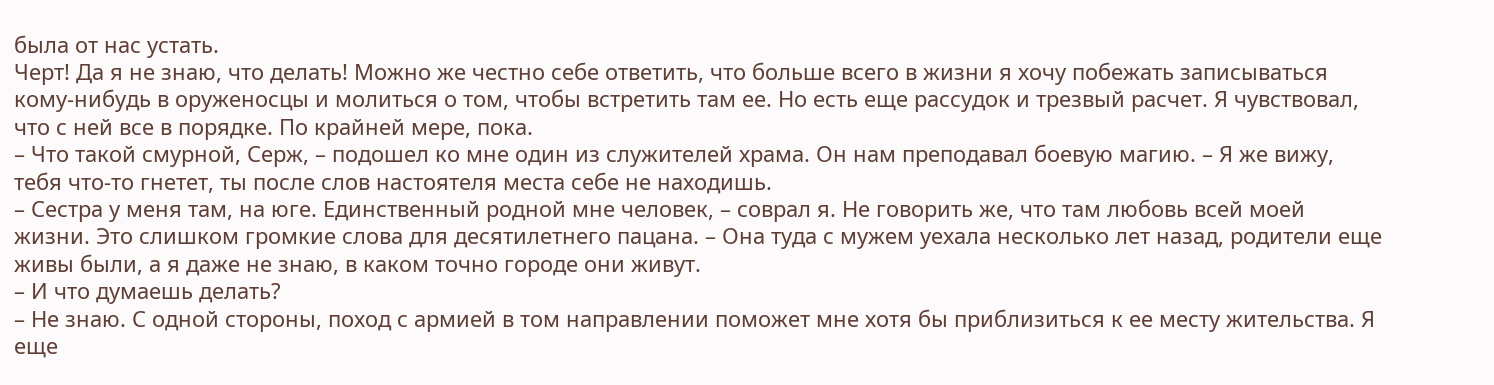была от нас устать.
Черт! Да я не знаю, что делать! Можно же честно себе ответить, что больше всего в жизни я хочу побежать записываться кому-нибудь в оруженосцы и молиться о том, чтобы встретить там ее. Но есть еще рассудок и трезвый расчет. Я чувствовал, что с ней все в порядке. По крайней мере, пока.
– Что такой смурной, Серж, – подошел ко мне один из служителей храма. Он нам преподавал боевую магию. – Я же вижу, тебя что-то гнетет, ты после слов настоятеля места себе не находишь.
– Сестра у меня там, на юге. Единственный родной мне человек, – соврал я. Не говорить же, что там любовь всей моей жизни. Это слишком громкие слова для десятилетнего пацана. – Она туда с мужем уехала несколько лет назад, родители еще живы были, а я даже не знаю, в каком точно городе они живут.
– И что думаешь делать?
– Не знаю. С одной стороны, поход с армией в том направлении поможет мне хотя бы приблизиться к ее месту жительства. Я еще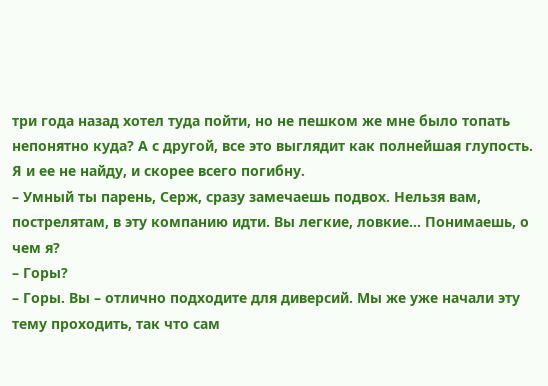три года назад хотел туда пойти, но не пешком же мне было топать непонятно куда? А с другой, все это выглядит как полнейшая глупость. Я и ее не найду, и скорее всего погибну.
– Умный ты парень, Серж, сразу замечаешь подвох. Нельзя вам, пострелятам, в эту компанию идти. Вы легкие, ловкие… Понимаешь, о чем я?
– Горы?
– Горы. Вы – отлично подходите для диверсий. Мы же уже начали эту тему проходить, так что сам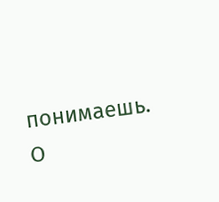понимаешь.
О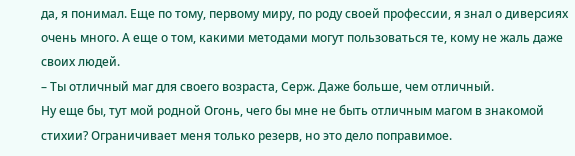да, я понимал. Еще по тому, первому миру, по роду своей профессии, я знал о диверсиях очень много. А еще о том, какими методами могут пользоваться те, кому не жаль даже своих людей.
– Ты отличный маг для своего возраста, Серж. Даже больше, чем отличный.
Ну еще бы, тут мой родной Огонь, чего бы мне не быть отличным магом в знакомой стихии? Ограничивает меня только резерв, но это дело поправимое.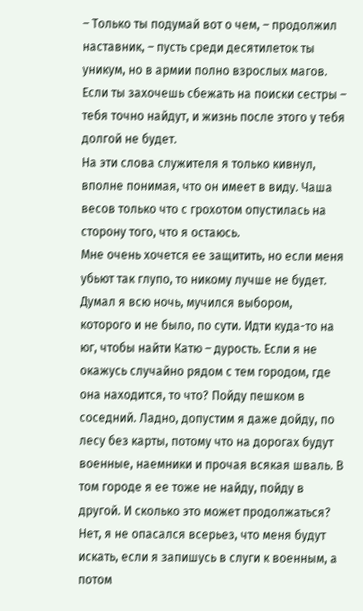– Только ты подумай вот о чем, – продолжил наставник, – пусть среди десятилеток ты уникум, но в армии полно взрослых магов. Если ты захочешь сбежать на поиски сестры – тебя точно найдут, и жизнь после этого у тебя долгой не будет.
На эти слова служителя я только кивнул, вполне понимая, что он имеет в виду. Чаша весов только что с грохотом опустилась на сторону того, что я остаюсь.
Мне очень хочется ее защитить, но если меня убьют так глупо, то никому лучше не будет.
Думал я всю ночь, мучился выбором, которого и не было, по сути. Идти куда-то на юг, чтобы найти Катю – дурость. Если я не окажусь случайно рядом с тем городом, где она находится, то что? Пойду пешком в соседний. Ладно, допустим я даже дойду, по лесу без карты, потому что на дорогах будут военные, наемники и прочая всякая шваль. В том городе я ее тоже не найду, пойду в другой. И сколько это может продолжаться?
Нет, я не опасался всерьез, что меня будут искать, если я запишусь в слуги к военным, а потом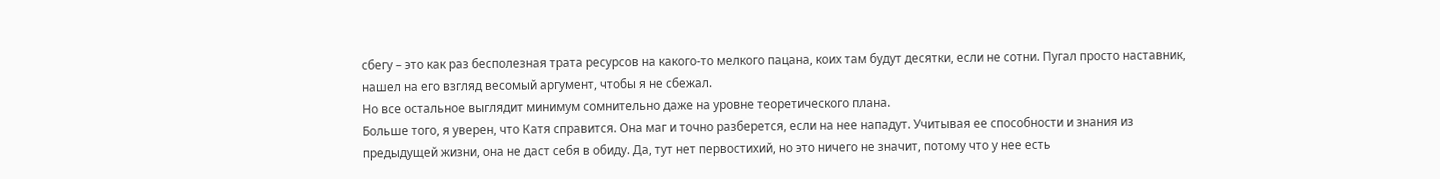сбегу – это как раз бесполезная трата ресурсов на какого-то мелкого пацана, коих там будут десятки, если не сотни. Пугал просто наставник, нашел на его взгляд весомый аргумент, чтобы я не сбежал.
Но все остальное выглядит минимум сомнительно даже на уровне теоретического плана.
Больше того, я уверен, что Катя справится. Она маг и точно разберется, если на нее нападут. Учитывая ее способности и знания из предыдущей жизни, она не даст себя в обиду. Да, тут нет первостихий, но это ничего не значит, потому что у нее есть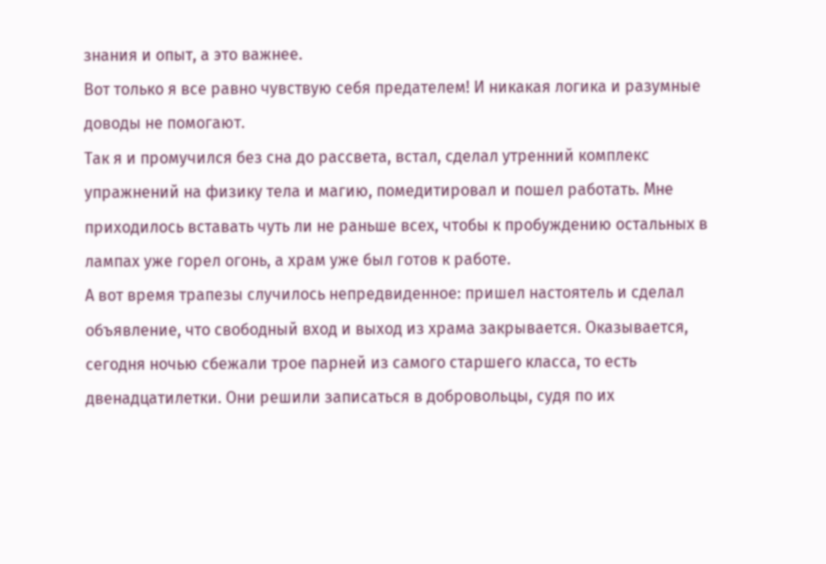знания и опыт, а это важнее.
Вот только я все равно чувствую себя предателем! И никакая логика и разумные доводы не помогают.
Так я и промучился без сна до рассвета, встал, сделал утренний комплекс упражнений на физику тела и магию, помедитировал и пошел работать. Мне приходилось вставать чуть ли не раньше всех, чтобы к пробуждению остальных в лампах уже горел огонь, а храм уже был готов к работе.
А вот время трапезы случилось непредвиденное: пришел настоятель и сделал объявление, что свободный вход и выход из храма закрывается. Оказывается, сегодня ночью сбежали трое парней из самого старшего класса, то есть двенадцатилетки. Они решили записаться в добровольцы, судя по их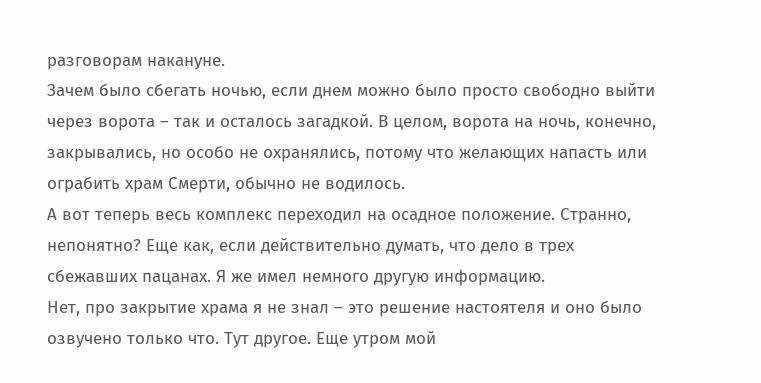разговорам накануне.
Зачем было сбегать ночью, если днем можно было просто свободно выйти через ворота – так и осталось загадкой. В целом, ворота на ночь, конечно, закрывались, но особо не охранялись, потому что желающих напасть или ограбить храм Смерти, обычно не водилось.
А вот теперь весь комплекс переходил на осадное положение. Странно, непонятно? Еще как, если действительно думать, что дело в трех сбежавших пацанах. Я же имел немного другую информацию.
Нет, про закрытие храма я не знал – это решение настоятеля и оно было озвучено только что. Тут другое. Еще утром мой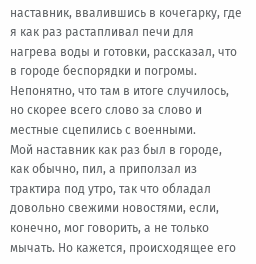наставник, ввалившись в кочегарку, где я как раз растапливал печи для нагрева воды и готовки, рассказал, что в городе беспорядки и погромы. Непонятно, что там в итоге случилось, но скорее всего слово за слово и местные сцепились с военными.
Мой наставник как раз был в городе, как обычно, пил, а приползал из трактира под утро, так что обладал довольно свежими новостями, если, конечно, мог говорить, а не только мычать. Но кажется, происходящее его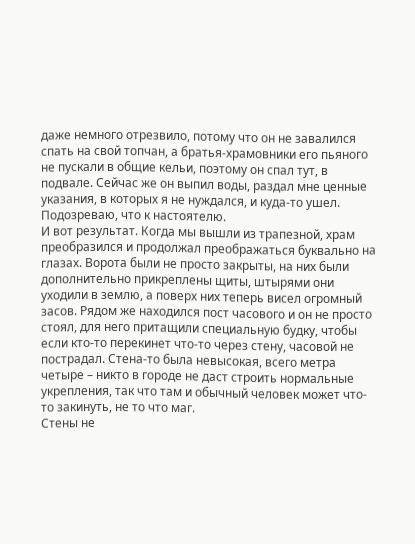даже немного отрезвило, потому что он не завалился спать на свой топчан, а братья-храмовники его пьяного не пускали в общие кельи, поэтому он спал тут, в подвале. Сейчас же он выпил воды, раздал мне ценные указания, в которых я не нуждался, и куда-то ушел. Подозреваю, что к настоятелю.
И вот результат. Когда мы вышли из трапезной, храм преобразился и продолжал преображаться буквально на глазах. Ворота были не просто закрыты, на них были дополнительно прикреплены щиты, штырями они уходили в землю, а поверх них теперь висел огромный засов. Рядом же находился пост часового и он не просто стоял, для него притащили специальную будку, чтобы если кто-то перекинет что-то через стену, часовой не пострадал. Стена-то была невысокая, всего метра четыре – никто в городе не даст строить нормальные укрепления, так что там и обычный человек может что-то закинуть, не то что маг.
Стены не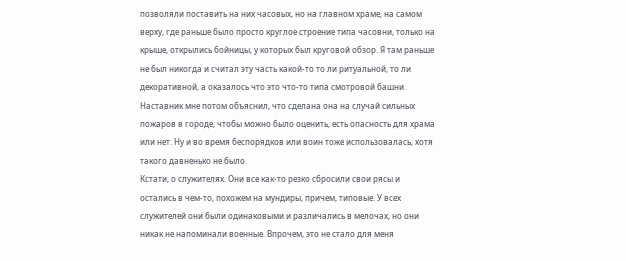позволяли поставить на них часовых, но на главном храме, на самом верху, где раньше было просто круглое строение типа часовни, только на крыше, открылись бойницы, у которых был круговой обзор. Я там раньше не был никогда и считал эту часть какой-то то ли ритуальной, то ли декоративной, а оказалось что это что-то типа смотровой башни. Наставник мне потом объяснил, что сделана она на случай сильных пожаров в городе, чтобы можно было оценить, есть опасность для храма или нет. Ну и во время беспорядков или воин тоже использовалась, хотя такого давненько не было.
Кстати, о служителях. Они все как-то резко сбросили свои рясы и остались в чем-то, похожем на мундиры, причем, типовые. У всех служителей они были одинаковыми и различались в мелочах, но они никак не напоминали военные. Впрочем, это не стало для меня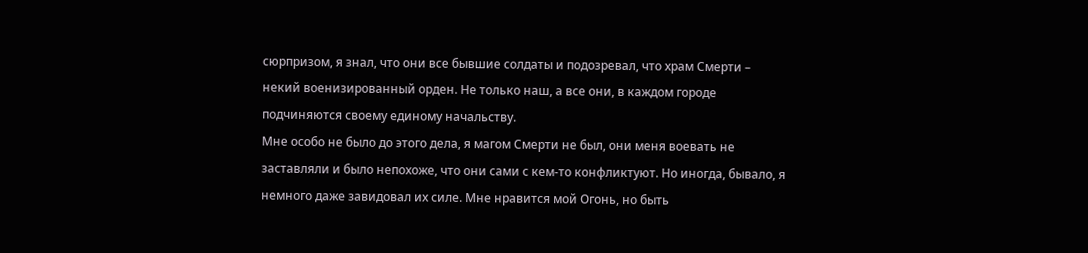сюрпризом, я знал, что они все бывшие солдаты и подозревал, что храм Смерти – некий военизированный орден. Не только наш, а все они, в каждом городе подчиняются своему единому начальству.
Мне особо не было до этого дела, я магом Смерти не был, они меня воевать не заставляли и было непохоже, что они сами с кем-то конфликтуют. Но иногда, бывало, я немного даже завидовал их силе. Мне нравится мой Огонь, но быть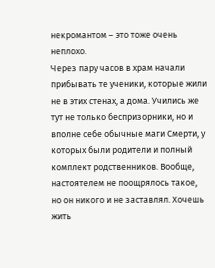некромантом – это тоже очень неплохо.
Через пару часов в храм начали прибывать те ученики, которые жили не в этих стенах, а дома. Учились же тут не только беспризорники, но и вполне себе обычные маги Смерти, у которых были родители и полный комплект родственников. Вообще, настоятелем не поощрялось такое, но он никого и не заставлял. Хочешь жить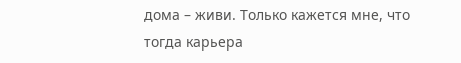дома – живи. Только кажется мне, что тогда карьера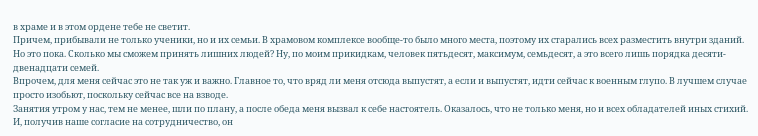в храме и в этом ордене тебе не светит.
Причем, прибывали не только ученики, но и их семьи. В храмовом комплексе вообще-то было много места, поэтому их старались всех разместить внутри зданий. Но это пока. Сколько мы сможем принять лишних людей? Ну, по моим прикидкам, человек пятьдесят, максимум, семьдесят, а это всего лишь порядка десяти-двенадцати семей.
Впрочем, для меня сейчас это не так уж и важно. Главное то, что вряд ли меня отсюда выпустят, а если и выпустят, идти сейчас к военным глупо. В лучшем случае просто изобьют, поскольку сейчас все на взводе.
Занятия утром у нас, тем не менее, шли по плану, а после обеда меня вызвал к себе настоятель. Оказалось, что не только меня, но и всех обладателей иных стихий. И, получив наше согласие на сотрудничество, он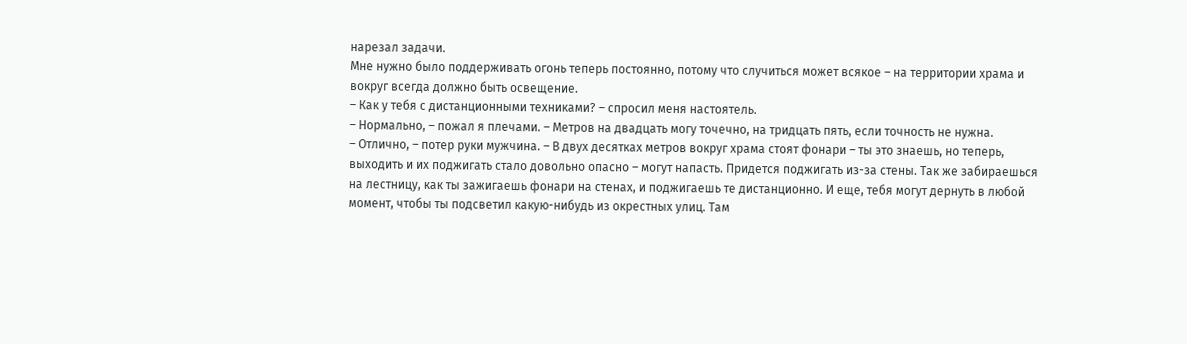нарезал задачи.
Мне нужно было поддерживать огонь теперь постоянно, потому что случиться может всякое – на территории храма и вокруг всегда должно быть освещение.
– Как у тебя с дистанционными техниками? – спросил меня настоятель.
– Нормально, – пожал я плечами. – Метров на двадцать могу точечно, на тридцать пять, если точность не нужна.
– Отлично, – потер руки мужчина. – В двух десятках метров вокруг храма стоят фонари – ты это знаешь, но теперь, выходить и их поджигать стало довольно опасно – могут напасть. Придется поджигать из-за стены. Так же забираешься на лестницу, как ты зажигаешь фонари на стенах, и поджигаешь те дистанционно. И еще, тебя могут дернуть в любой момент, чтобы ты подсветил какую-нибудь из окрестных улиц. Там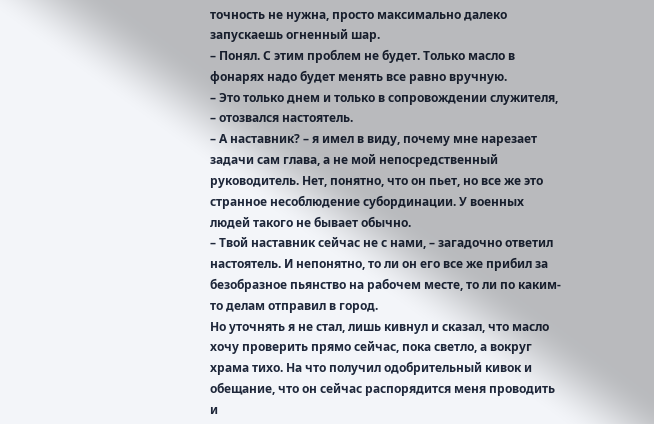точность не нужна, просто максимально далеко запускаешь огненный шар.
– Понял. С этим проблем не будет. Только масло в фонарях надо будет менять все равно вручную.
– Это только днем и только в сопровождении служителя, – отозвался настоятель.
– А наставник? – я имел в виду, почему мне нарезает задачи сам глава, а не мой непосредственный руководитель. Нет, понятно, что он пьет, но все же это странное несоблюдение субординации. У военных людей такого не бывает обычно.
– Твой наставник сейчас не с нами, – загадочно ответил настоятель. И непонятно, то ли он его все же прибил за безобразное пьянство на рабочем месте, то ли по каким-то делам отправил в город.
Но уточнять я не стал, лишь кивнул и сказал, что масло хочу проверить прямо сейчас, пока светло, а вокруг храма тихо. На что получил одобрительный кивок и обещание, что он сейчас распорядится меня проводить и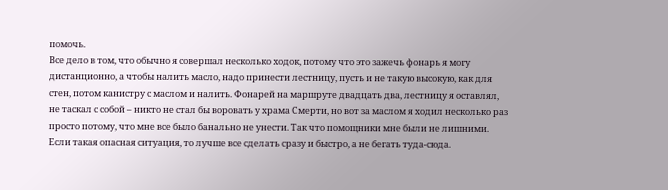помочь.
Все дело в том, что обычно я совершал несколько ходок, потому что это зажечь фонарь я могу дистанционно, а чтобы налить масло, надо принести лестницу, пусть и не такую высокую, как для стен, потом канистру с маслом и налить. Фонарей на маршруте двадцать два, лестницу я оставлял, не таскал с собой – никто не стал бы воровать у храма Смерти, но вот за маслом я ходил несколько раз просто потому, что мне все было банально не унести. Так что помощники мне были не лишними.
Если такая опасная ситуация, то лучше все сделать сразу и быстро, а не бегать туда-сюда.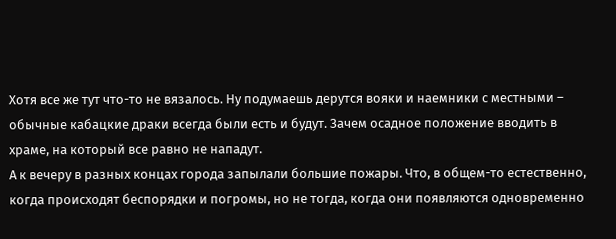Хотя все же тут что-то не вязалось. Ну подумаешь дерутся вояки и наемники с местными – обычные кабацкие драки всегда были есть и будут. Зачем осадное положение вводить в храме, на который все равно не нападут.
А к вечеру в разных концах города запылали большие пожары. Что, в общем-то естественно, когда происходят беспорядки и погромы, но не тогда, когда они появляются одновременно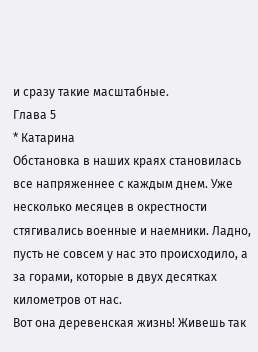и сразу такие масштабные.
Глава 5
* Катарина
Обстановка в наших краях становилась все напряженнее с каждым днем. Уже несколько месяцев в окрестности стягивались военные и наемники. Ладно, пусть не совсем у нас это происходило, а за горами, которые в двух десятках километров от нас.
Вот она деревенская жизнь! Живешь так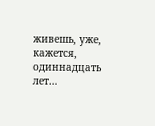живешь, уже, кажется, одиннадцать лет…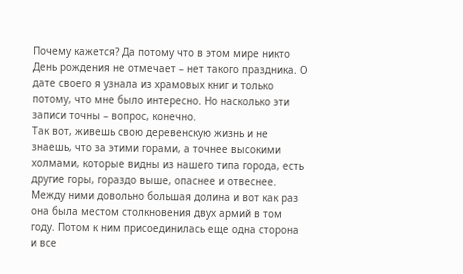Почему кажется? Да потому что в этом мире никто День рождения не отмечает – нет такого праздника. О дате своего я узнала из храмовых книг и только потому, что мне было интересно. Но насколько эти записи точны – вопрос, конечно.
Так вот, живешь свою деревенскую жизнь и не знаешь, что за этими горами, а точнее высокими холмами, которые видны из нашего типа города, есть другие горы, гораздо выше, опаснее и отвеснее. Между ними довольно большая долина и вот как раз она была местом столкновения двух армий в том году. Потом к ним присоединилась еще одна сторона и все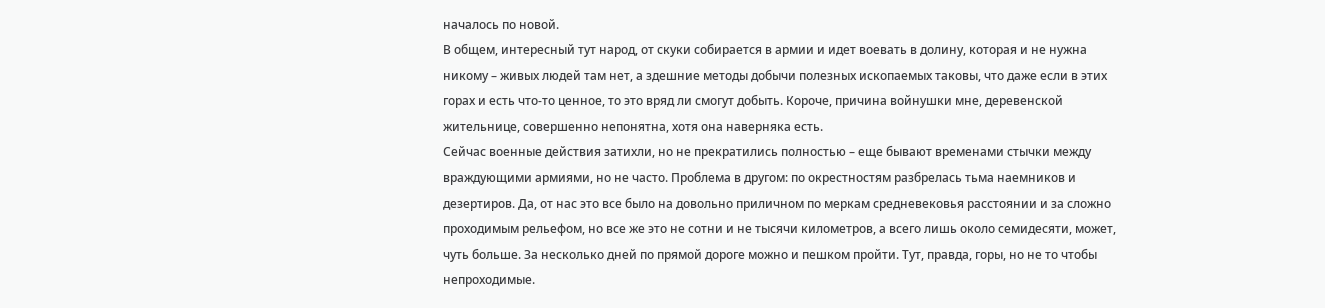началось по новой.
В общем, интересный тут народ, от скуки собирается в армии и идет воевать в долину, которая и не нужна никому – живых людей там нет, а здешние методы добычи полезных ископаемых таковы, что даже если в этих горах и есть что-то ценное, то это вряд ли смогут добыть. Короче, причина войнушки мне, деревенской жительнице, совершенно непонятна, хотя она наверняка есть.
Сейчас военные действия затихли, но не прекратились полностью – еще бывают временами стычки между враждующими армиями, но не часто. Проблема в другом: по окрестностям разбрелась тьма наемников и дезертиров. Да, от нас это все было на довольно приличном по меркам средневековья расстоянии и за сложно проходимым рельефом, но все же это не сотни и не тысячи километров, а всего лишь около семидесяти, может, чуть больше. За несколько дней по прямой дороге можно и пешком пройти. Тут, правда, горы, но не то чтобы непроходимые.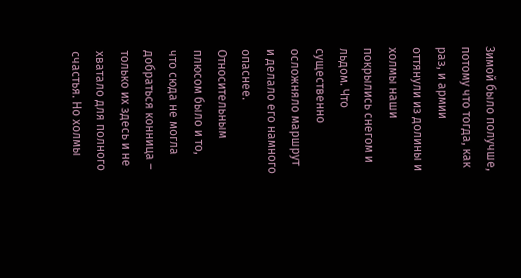Зимой было получше, потому что тогда, как раз, и армии оттянули из долины и холмы наши покрылись снегом и льдом. Что существенно осложняло маршрут и делало его намного опаснее. Относительным плюсом было и то, что сюда не могла добраться конница – только их здесь и не хватало для полного счастья. Но холмы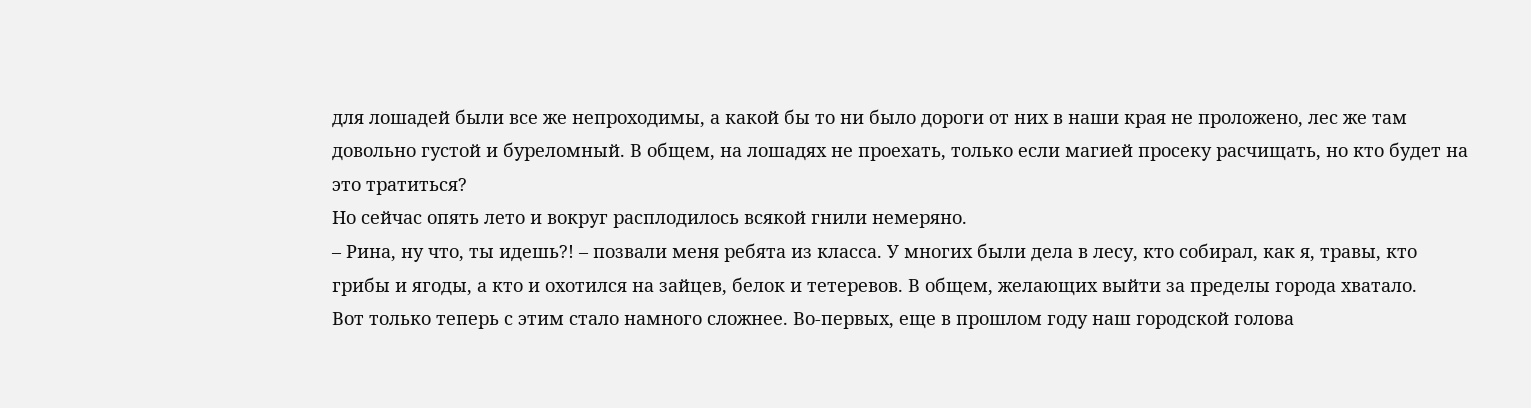для лошадей были все же непроходимы, а какой бы то ни было дороги от них в наши края не проложено, лес же там довольно густой и буреломный. В общем, на лошадях не проехать, только если магией просеку расчищать, но кто будет на это тратиться?
Но сейчас опять лето и вокруг расплодилось всякой гнили немеряно.
– Рина, ну что, ты идешь?! – позвали меня ребята из класса. У многих были дела в лесу, кто собирал, как я, травы, кто грибы и ягоды, а кто и охотился на зайцев, белок и тетеревов. В общем, желающих выйти за пределы города хватало.
Вот только теперь с этим стало намного сложнее. Во-первых, еще в прошлом году наш городской голова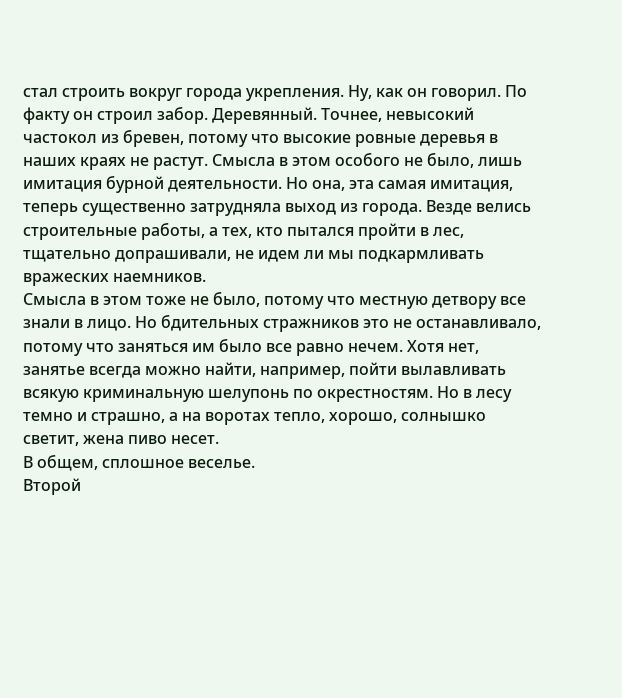стал строить вокруг города укрепления. Ну, как он говорил. По факту он строил забор. Деревянный. Точнее, невысокий частокол из бревен, потому что высокие ровные деревья в наших краях не растут. Смысла в этом особого не было, лишь имитация бурной деятельности. Но она, эта самая имитация, теперь существенно затрудняла выход из города. Везде велись строительные работы, а тех, кто пытался пройти в лес, тщательно допрашивали, не идем ли мы подкармливать вражеских наемников.
Смысла в этом тоже не было, потому что местную детвору все знали в лицо. Но бдительных стражников это не останавливало, потому что заняться им было все равно нечем. Хотя нет, занятье всегда можно найти, например, пойти вылавливать всякую криминальную шелупонь по окрестностям. Но в лесу темно и страшно, а на воротах тепло, хорошо, солнышко светит, жена пиво несет.
В общем, сплошное веселье.
Второй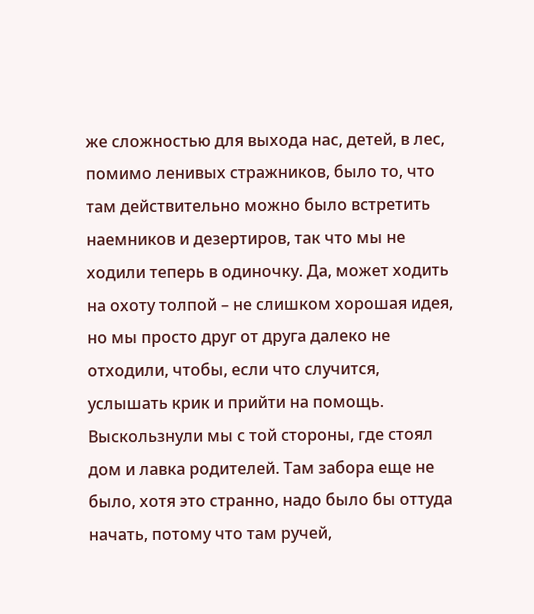же сложностью для выхода нас, детей, в лес, помимо ленивых стражников, было то, что там действительно можно было встретить наемников и дезертиров, так что мы не ходили теперь в одиночку. Да, может ходить на охоту толпой – не слишком хорошая идея, но мы просто друг от друга далеко не отходили, чтобы, если что случится, услышать крик и прийти на помощь.
Выскользнули мы с той стороны, где стоял дом и лавка родителей. Там забора еще не было, хотя это странно, надо было бы оттуда начать, потому что там ручей,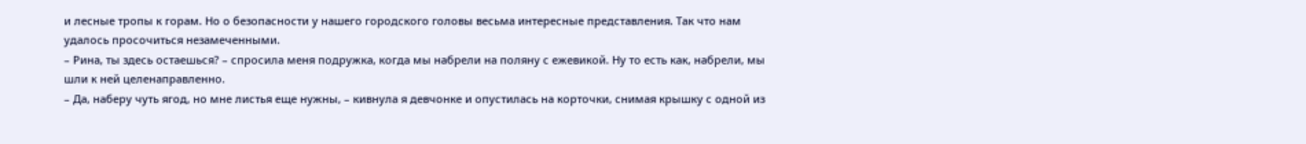и лесные тропы к горам. Но о безопасности у нашего городского головы весьма интересные представления. Так что нам удалось просочиться незамеченными.
– Рина, ты здесь остаешься? – спросила меня подружка, когда мы набрели на поляну с ежевикой. Ну то есть как, набрели, мы шли к ней целенаправленно.
– Да, наберу чуть ягод, но мне листья еще нужны, – кивнула я девчонке и опустилась на корточки, снимая крышку с одной из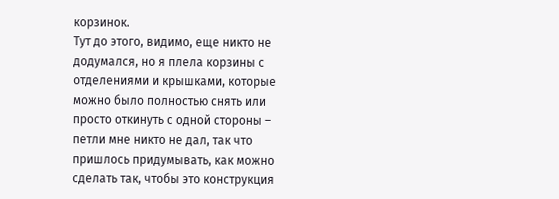корзинок.
Тут до этого, видимо, еще никто не додумался, но я плела корзины с отделениями и крышками, которые можно было полностью снять или просто откинуть с одной стороны – петли мне никто не дал, так что пришлось придумывать, как можно сделать так, чтобы это конструкция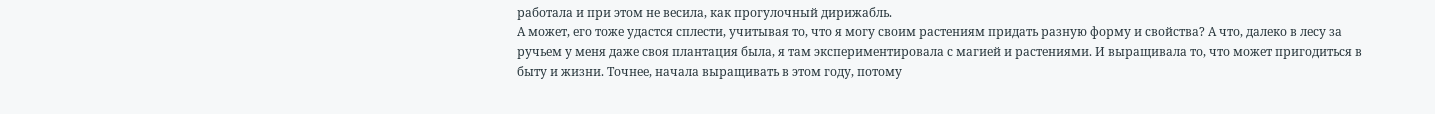работала и при этом не весила, как прогулочный дирижабль.
А может, его тоже удастся сплести, учитывая то, что я могу своим растениям придать разную форму и свойства? А что, далеко в лесу за ручьем у меня даже своя плантация была, я там экспериментировала с магией и растениями. И выращивала то, что может пригодиться в быту и жизни. Точнее, начала выращивать в этом году, потому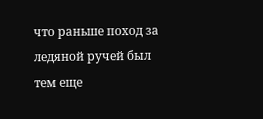что раньше поход за ледяной ручей был тем еще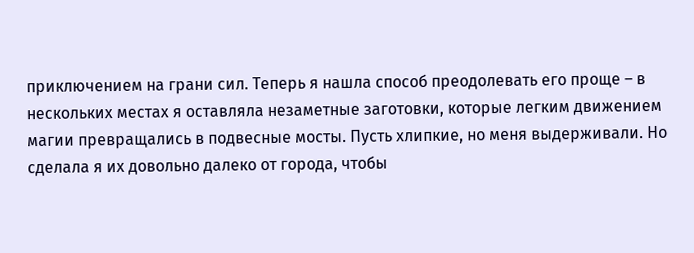приключением на грани сил. Теперь я нашла способ преодолевать его проще – в нескольких местах я оставляла незаметные заготовки, которые легким движением магии превращались в подвесные мосты. Пусть хлипкие, но меня выдерживали. Но сделала я их довольно далеко от города, чтобы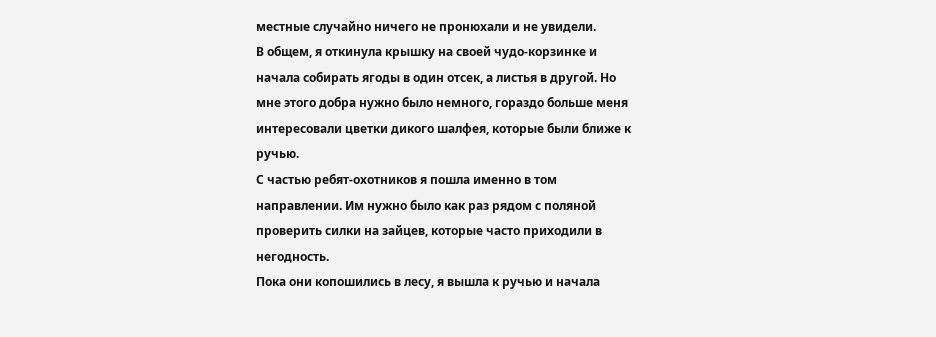местные случайно ничего не пронюхали и не увидели.
В общем, я откинула крышку на своей чудо-корзинке и начала собирать ягоды в один отсек, а листья в другой. Но мне этого добра нужно было немного, гораздо больше меня интересовали цветки дикого шалфея, которые были ближе к ручью.
С частью ребят-охотников я пошла именно в том направлении. Им нужно было как раз рядом с поляной проверить силки на зайцев, которые часто приходили в негодность.
Пока они копошились в лесу, я вышла к ручью и начала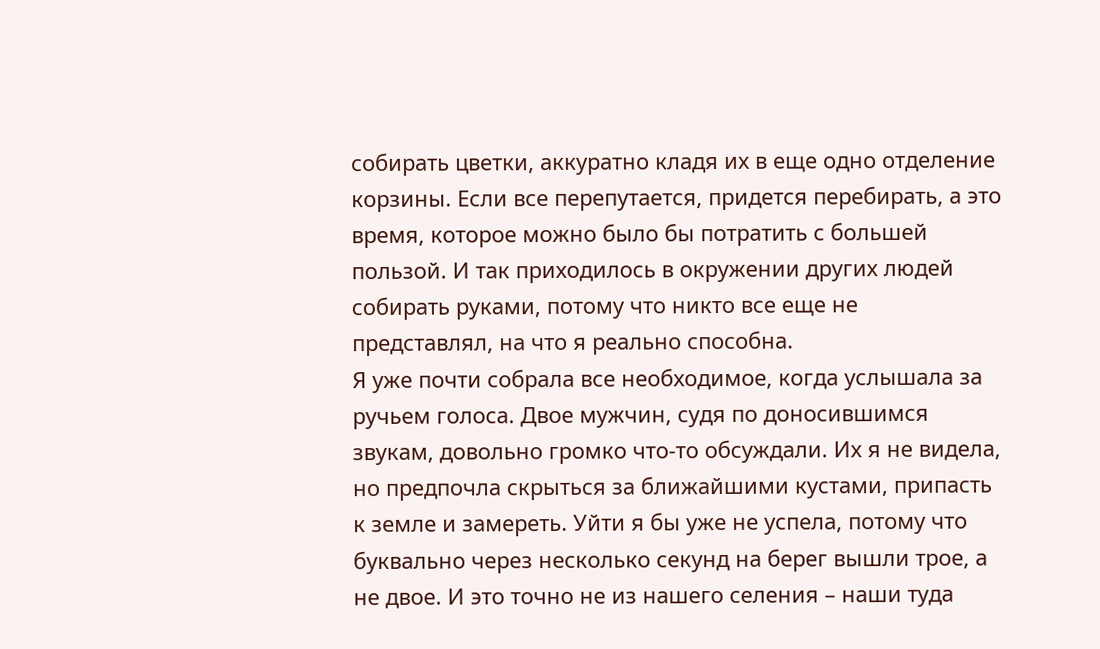собирать цветки, аккуратно кладя их в еще одно отделение корзины. Если все перепутается, придется перебирать, а это время, которое можно было бы потратить с большей пользой. И так приходилось в окружении других людей собирать руками, потому что никто все еще не представлял, на что я реально способна.
Я уже почти собрала все необходимое, когда услышала за ручьем голоса. Двое мужчин, судя по доносившимся звукам, довольно громко что-то обсуждали. Их я не видела, но предпочла скрыться за ближайшими кустами, припасть к земле и замереть. Уйти я бы уже не успела, потому что буквально через несколько секунд на берег вышли трое, а не двое. И это точно не из нашего селения – наши туда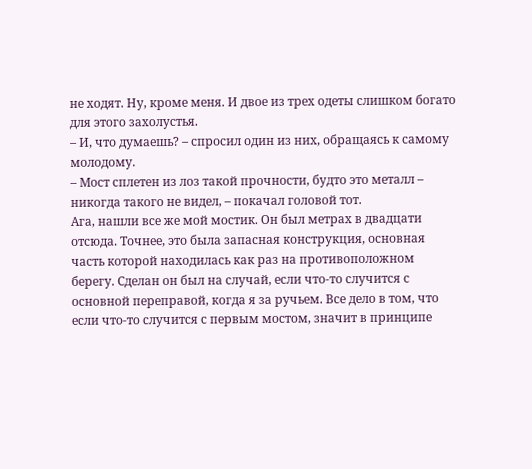не ходят. Ну, кроме меня. И двое из трех одеты слишком богато для этого захолустья.
– И, что думаешь? – спросил один из них, обращаясь к самому молодому.
– Мост сплетен из лоз такой прочности, будто это металл – никогда такого не видел, – покачал головой тот.
Ага, нашли все же мой мостик. Он был метрах в двадцати отсюда. Точнее, это была запасная конструкция, основная часть которой находилась как раз на противоположном берегу. Сделан он был на случай, если что-то случится с основной переправой, когда я за ручьем. Все дело в том, что если что-то случится с первым мостом, значит в принципе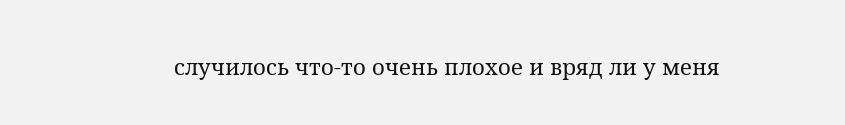случилось что-то очень плохое и вряд ли у меня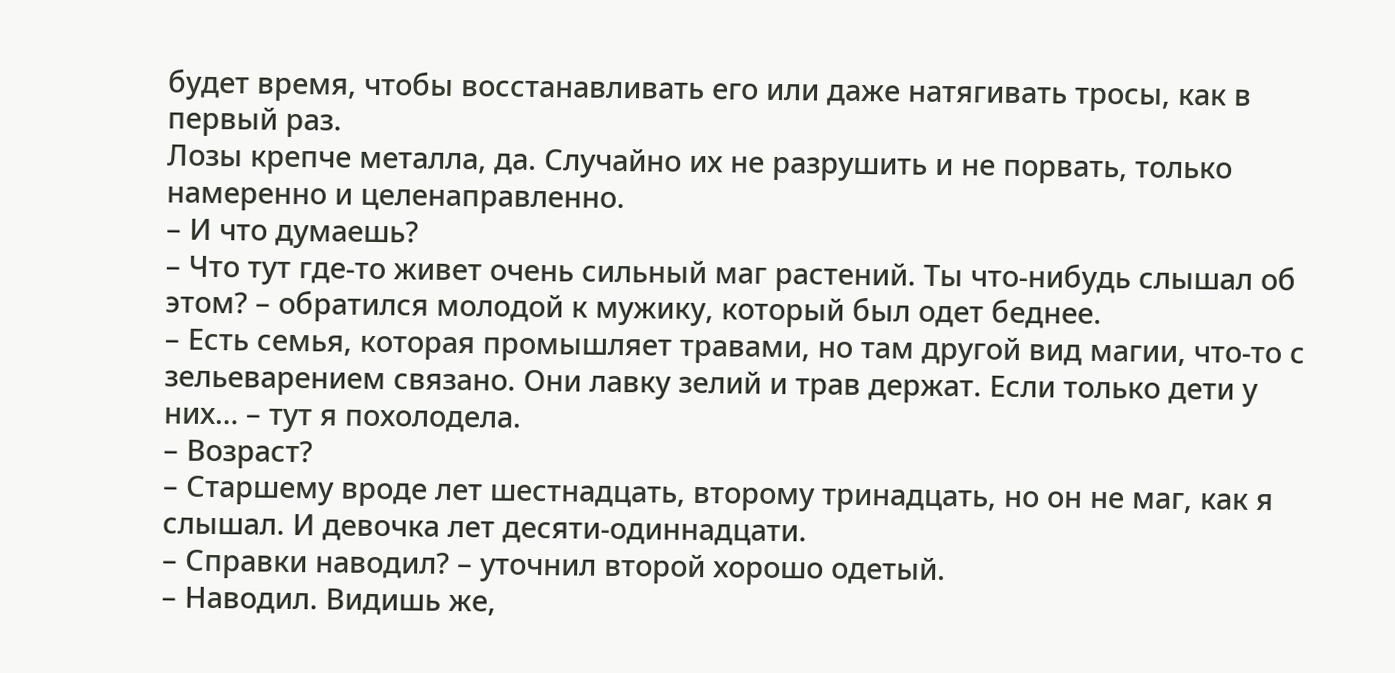будет время, чтобы восстанавливать его или даже натягивать тросы, как в первый раз.
Лозы крепче металла, да. Случайно их не разрушить и не порвать, только намеренно и целенаправленно.
– И что думаешь?
– Что тут где-то живет очень сильный маг растений. Ты что-нибудь слышал об этом? – обратился молодой к мужику, который был одет беднее.
– Есть семья, которая промышляет травами, но там другой вид магии, что-то с зельеварением связано. Они лавку зелий и трав держат. Если только дети у них… – тут я похолодела.
– Возраст?
– Старшему вроде лет шестнадцать, второму тринадцать, но он не маг, как я слышал. И девочка лет десяти-одиннадцати.
– Справки наводил? – уточнил второй хорошо одетый.
– Наводил. Видишь же,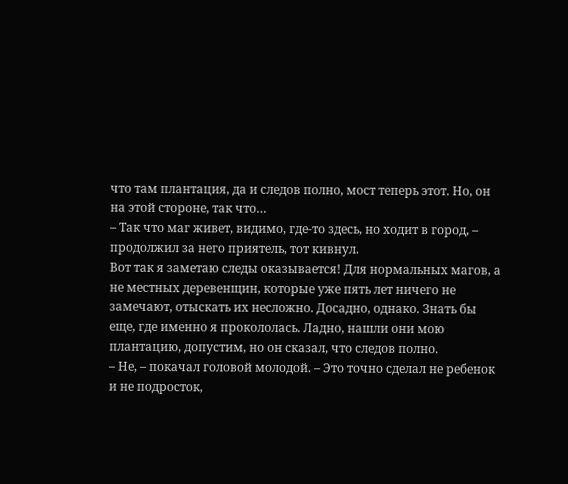что там плантация, да и следов полно, мост теперь этот. Но, он на этой стороне, так что…
– Так что маг живет, видимо, где-то здесь, но ходит в город, – продолжил за него приятель, тот кивнул.
Вот так я заметаю следы оказывается! Для нормальных магов, а не местных деревенщин, которые уже пять лет ничего не замечают, отыскать их несложно. Досадно, однако. Знать бы еще, где именно я прокололась. Ладно, нашли они мою плантацию, допустим, но он сказал, что следов полно.
– Не, – покачал головой молодой. – Это точно сделал не ребенок и не подросток,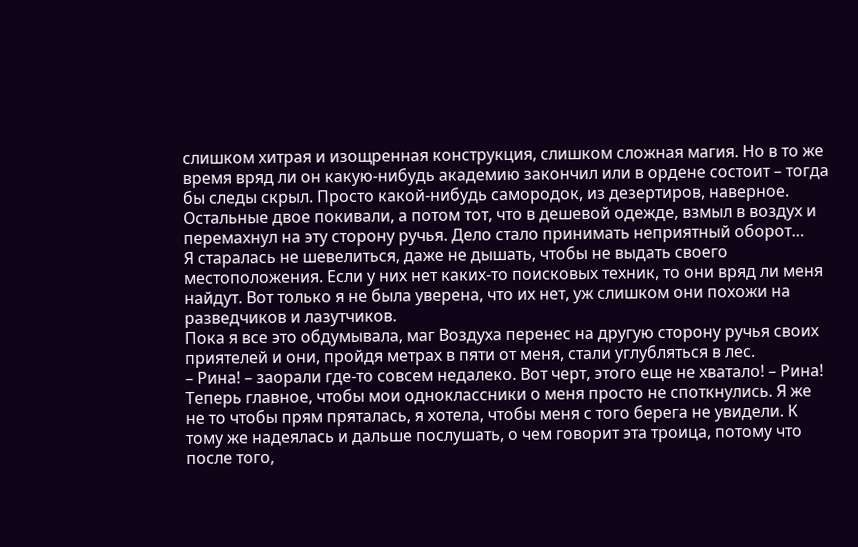слишком хитрая и изощренная конструкция, слишком сложная магия. Но в то же время вряд ли он какую-нибудь академию закончил или в ордене состоит – тогда бы следы скрыл. Просто какой-нибудь самородок, из дезертиров, наверное.
Остальные двое покивали, а потом тот, что в дешевой одежде, взмыл в воздух и перемахнул на эту сторону ручья. Дело стало принимать неприятный оборот…
Я старалась не шевелиться, даже не дышать, чтобы не выдать своего местоположения. Если у них нет каких-то поисковых техник, то они вряд ли меня найдут. Вот только я не была уверена, что их нет, уж слишком они похожи на разведчиков и лазутчиков.
Пока я все это обдумывала, маг Воздуха перенес на другую сторону ручья своих приятелей и они, пройдя метрах в пяти от меня, стали углубляться в лес.
– Рина! – заорали где-то совсем недалеко. Вот черт, этого еще не хватало! – Рина!
Теперь главное, чтобы мои одноклассники о меня просто не споткнулись. Я же не то чтобы прям пряталась, я хотела, чтобы меня с того берега не увидели. К тому же надеялась и дальше послушать, о чем говорит эта троица, потому что после того,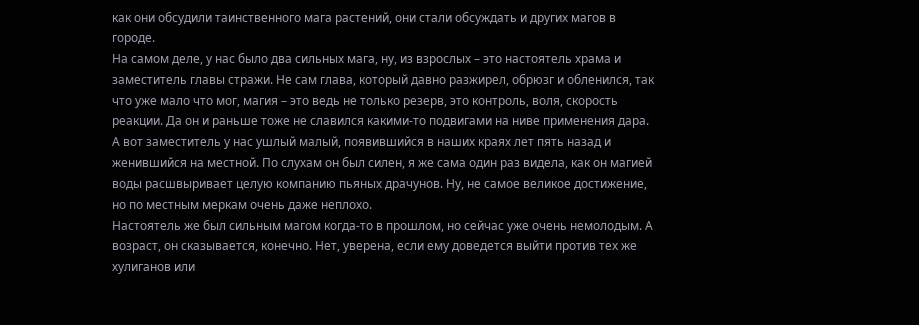как они обсудили таинственного мага растений, они стали обсуждать и других магов в городе.
На самом деле, у нас было два сильных мага, ну, из взрослых – это настоятель храма и заместитель главы стражи. Не сам глава, который давно разжирел, обрюзг и обленился, так что уже мало что мог, магия – это ведь не только резерв, это контроль, воля, скорость реакции. Да он и раньше тоже не славился какими-то подвигами на ниве применения дара.
А вот заместитель у нас ушлый малый, появившийся в наших краях лет пять назад и женившийся на местной. По слухам он был силен, я же сама один раз видела, как он магией воды расшвыривает целую компанию пьяных драчунов. Ну, не самое великое достижение, но по местным меркам очень даже неплохо.
Настоятель же был сильным магом когда-то в прошлом, но сейчас уже очень немолодым. А возраст, он сказывается, конечно. Нет, уверена, если ему доведется выйти против тех же хулиганов или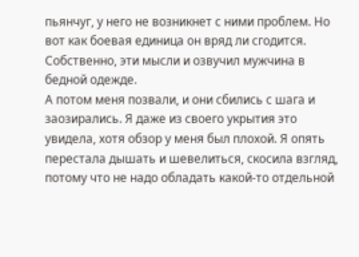пьянчуг, у него не возникнет с ними проблем. Но вот как боевая единица он вряд ли сгодится.
Собственно, эти мысли и озвучил мужчина в бедной одежде.
А потом меня позвали, и они сбились с шага и заозирались. Я даже из своего укрытия это увидела, хотя обзор у меня был плохой. Я опять перестала дышать и шевелиться, скосила взгляд, потому что не надо обладать какой-то отдельной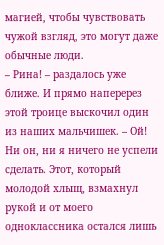магией, чтобы чувствовать чужой взгляд, это могут даже обычные люди.
– Рина! – раздалось уже ближе. И прямо наперерез этой троице выскочил один из наших мальчишек. – Ой!
Ни он, ни я ничего не успели сделать. Этот, который молодой хлыщ, взмахнул рукой и от моего одноклассника остался лишь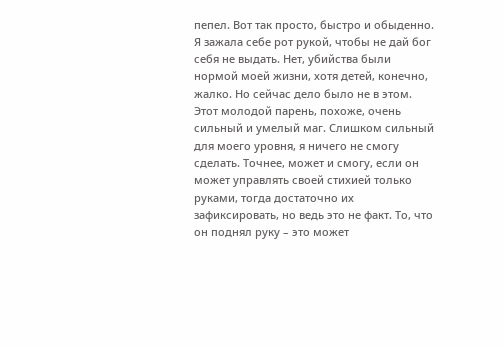пепел. Вот так просто, быстро и обыденно.
Я зажала себе рот рукой, чтобы не дай бог себя не выдать. Нет, убийства были нормой моей жизни, хотя детей, конечно, жалко. Но сейчас дело было не в этом. Этот молодой парень, похоже, очень сильный и умелый маг. Слишком сильный для моего уровня, я ничего не смогу сделать. Точнее, может и смогу, если он может управлять своей стихией только руками, тогда достаточно их зафиксировать, но ведь это не факт. То, что он поднял руку – это может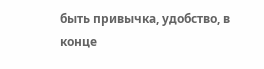быть привычка, удобство, в конце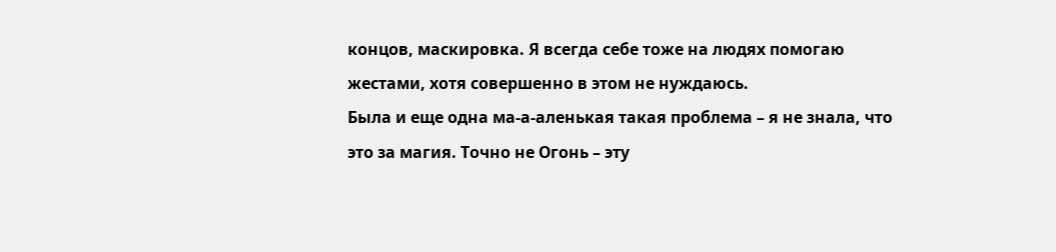концов, маскировка. Я всегда себе тоже на людях помогаю жестами, хотя совершенно в этом не нуждаюсь.
Была и еще одна ма-а-аленькая такая проблема – я не знала, что это за магия. Точно не Огонь – эту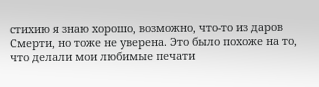стихию я знаю хорошо, возможно, что-то из даров Смерти, но тоже не уверена. Это было похоже на то, что делали мои любимые печати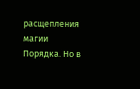расщепления магии Порядка. Но в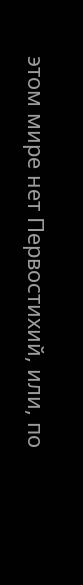этом мире нет Первостихий, или, по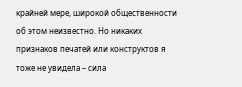крайней мере, широкой общественности об этом неизвестно. Но никаких признаков печатей или конструктов я тоже не увидела – сила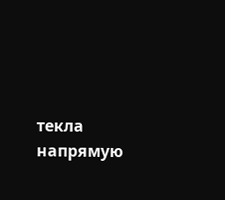текла напрямую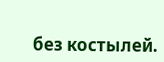без костылей.